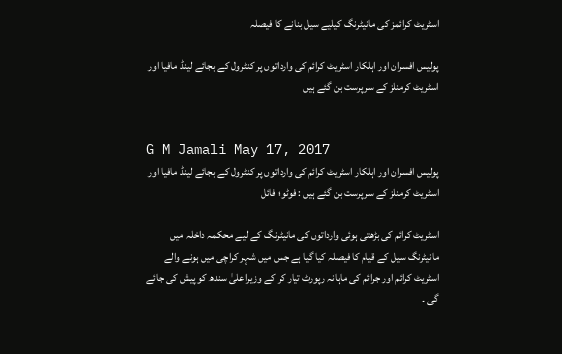اسٹریٹ کرائمز کی مانیٹرنگ کیلیے سیل بنانے کا فیصلہ

پولیس افسران اور اہلکار اسٹریٹ کرائم کی وارداتوں پر کنٹرول کے بجائے لینڈ مافیا اور اسٹریٹ کرمنلز کے سرپرست بن گئے ہیں


G M Jamali May 17, 2017
پولیس افسران اور اہلکار اسٹریٹ کرائم کی وارداتوں پر کنٹرول کے بجائے لینڈ مافیا اور اسٹریٹ کرمنلز کے سرپرست بن گئے ہیں : فوٹو؛ فائل

اسٹریٹ کرائم کی بڑھتی ہوئی وارداتوں کی مانیٹرنگ کے لیے محکمہ داخلہ میں مانیٹرنگ سیل کے قیام کا فیصلہ کیا گیا ہے جس میں شہر کراچی میں ہونے والے اسٹریٹ کرائم اور جرائم کی ماہانہ رپورٹ تیار کر کے وزیراعلیٰ سندھ کو پیش کی جائے گی ۔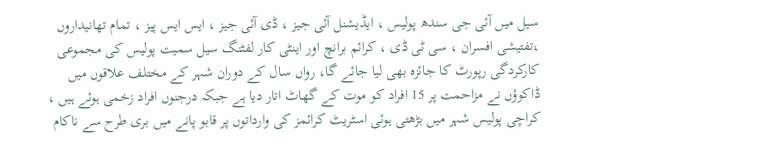سیل میں آئی جی سندھ پولیس ، ایڈیشنل آئی جیز ، ڈی آئی جیز ، ایس ایس پیز ، تمام تھانیداروں ،تفتیشی افسران ، سی ٹی ڈی ، کرائم برانچ اور اینٹی کار لفٹنگ سیل سمیت پولیس کی مجموعی کارکردگی رپورٹ کا جائزہ بھی لیا جائے گا، رواں سال کے دوران شہر کے مختلف علاقوں میں ڈاکوؤں نے مزاحمت پر 15 افراد کو موت کے گھاٹ اتار دیا ہے جبکہ درجنوں افراد زخمی ہوئے ہیں ، کراچی پولیس شہر میں بڑھتی ہوئی اسٹریٹ کرائمز کی وارداتوں پر قابو پانے میں بری طرح سے ناکام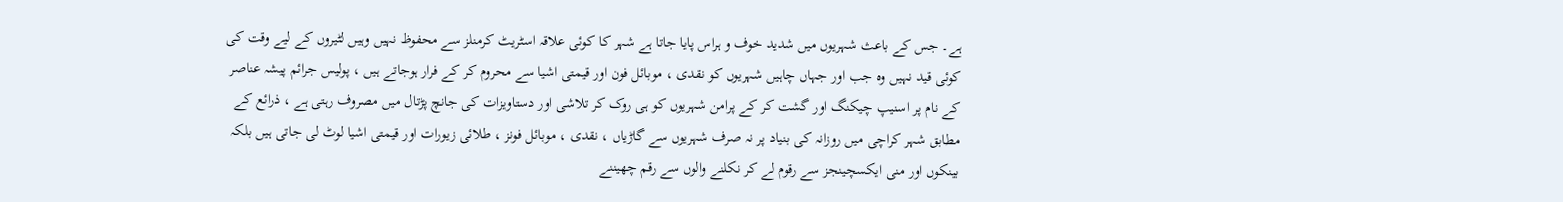ہے۔ جس کے باعث شہریوں میں شدید خوف و ہراس پایا جاتا ہے شہر کا کوئی علاقہ اسٹریٹ کرمنلز سے محفوظ نہیں وہیں لٹیروں کے لیے وقت کی کوئی قید نہیں وہ جب اور جہاں چاہیں شہریوں کو نقدی ، موبائل فون اور قیمتی اشیا سے محروم کر کے فرار ہوجاتے ہیں ، پولیس جرائم پیشہ عناصر کے نام پر اسنیپ چیکنگ اور گشت کر کے پرامن شہریوں کو ہی روک کر تلاشی اور دستاویزات کی جانچ پڑتال میں مصروف رہتی ہے ، ذرائع کے مطابق شہر کراچی میں روزانہ کی بنیاد پر نہ صرف شہریوں سے گاڑیاں ، نقدی ، موبائل فونز ، طلائی زیورات اور قیمتی اشیا لوٹ لی جاتی ہیں بلکہ بینکوں اور منی ایکسچینجز سے رقوم لے کر نکلنے والوں سے رقم چھیننے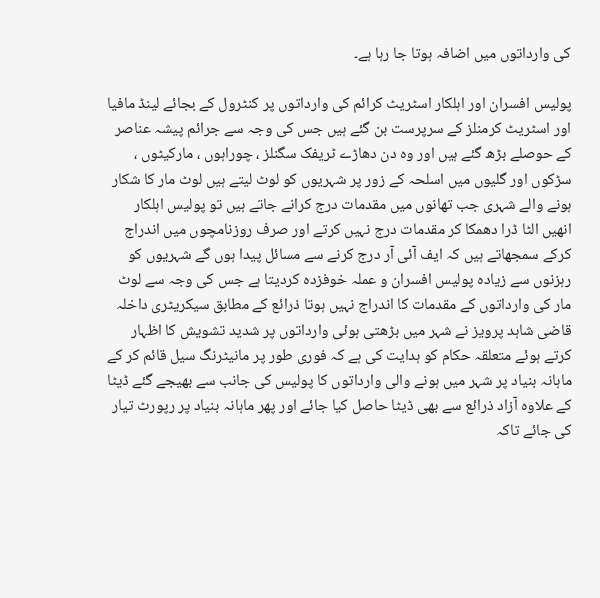کی وارداتوں میں اضافہ ہوتا جا رہا ہے۔

پولیس افسران اور اہلکار اسٹریٹ کرائم کی وارداتوں پر کنٹرول کے بجائے لینڈ مافیا اور اسٹریٹ کرمنلز کے سرپرست بن گئے ہیں جس کی وجہ سے جرائم پیشہ عناصر کے حوصلے بڑھ گئے ہیں اور وہ دن دھاڑے ٹریفک سگنلز ، چوراہوں ، مارکیٹوں ، سڑکوں اور گلیوں میں اسلحہ کے زور پر شہریوں کو لوٹ لیتے ہیں لوٹ مار کا شکار ہونے والے شہری جب تھانوں میں مقدمات درج کرانے جاتے ہیں تو پولیس اہلکار انھیں الٹا ڈرا دھمکا کر مقدمات درج نہیں کرتے اور صرف روزنامچوں میں اندراج کرکے سمجھاتے ہیں کہ ایف آئی آر درج کرنے سے مسائل پیدا ہوں گے شہریوں کو رہزنوں سے زیادہ پولیس افسران و عملہ خوفزدہ کردیتا ہے جس کی وجہ سے لوٹ مار کی وارداتوں کے مقدمات کا اندراج نہیں ہوتا ذرائع کے مطابق سیکریٹری داخلہ قاضی شاہد پرویز نے شہر میں بڑھتی ہوئی وارداتوں پر شدید تشویش کا اظہار کرتے ہوئے متعلقہ حکام کو ہدایت کی ہے کہ فوری طور پر مانیٹرنگ سیل قائم کر کے ماہانہ بنیاد پر شہر میں ہونے والی وارداتوں کا پولیس کی جانب سے بھیجے گئے ڈیٹا کے علاوہ آزاد ذرائع سے بھی ڈیٹا حاصل کیا جائے اور پھر ماہانہ بنیاد پر رپورٹ تیار کی جائے تاکہ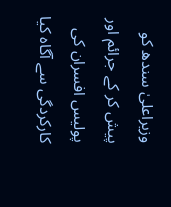وزیراعلیٰ سندھ کو پیش کر کے جرائم اور پولیس افسران کی کارکردگی سے آگاہ کیا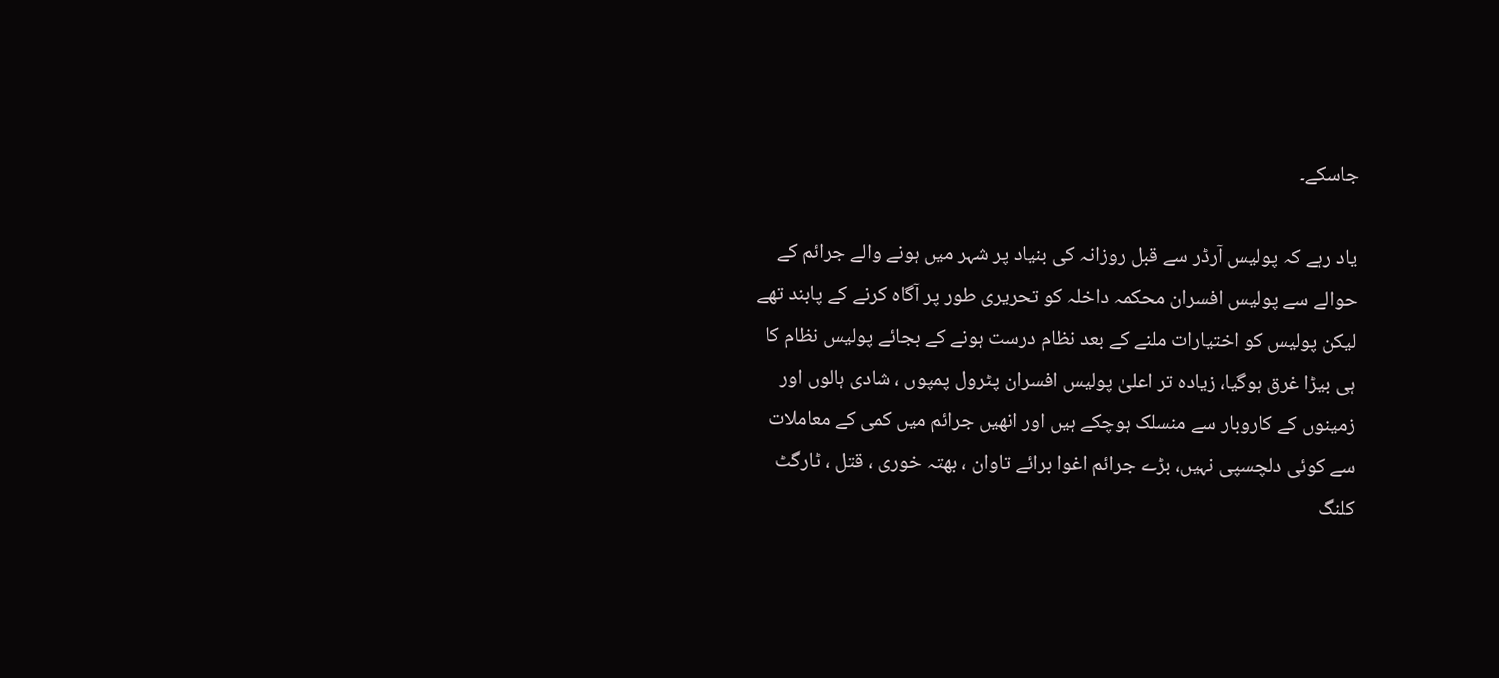جاسکے۔

یاد رہے کہ پولیس آرڈر سے قبل روزانہ کی بنیاد پر شہر میں ہونے والے جرائم کے حوالے سے پولیس افسران محکمہ داخلہ کو تحریری طور پر آگاہ کرنے کے پابند تھے لیکن پولیس کو اختیارات ملنے کے بعد نظام درست ہونے کے بجائے پولیس نظام کا ہی بیڑا غرق ہوگیا، زیادہ تر اعلیٰ پولیس افسران پٹرول پمپوں ، شادی ہالوں اور زمینوں کے کاروبار سے منسلک ہوچکے ہیں اور انھیں جرائم میں کمی کے معاملات سے کوئی دلچسپی نہیں، بڑے جرائم اغوا برائے تاوان ، بھتہ خوری ، قتل ، ٹارگٹ کلنگ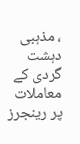، مذہبی دہشت گردی کے معاملات پر رینجرز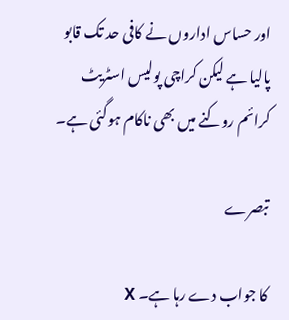اور حساس اداروں نے کافی حد تک قابو پالیا ہے لیکن کراچی پولیس اسٹریٹ کرائم روکنے میں بھی ناکام ہوگئی ہے۔

تبصرے

کا جواب دے رہا ہے۔ X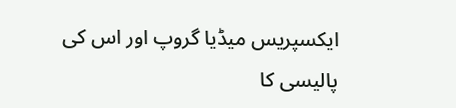ایکسپریس میڈیا گروپ اور اس کی پالیسی کا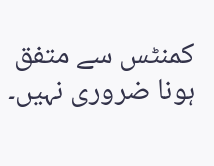کمنٹس سے متفق ہونا ضروری نہیں۔